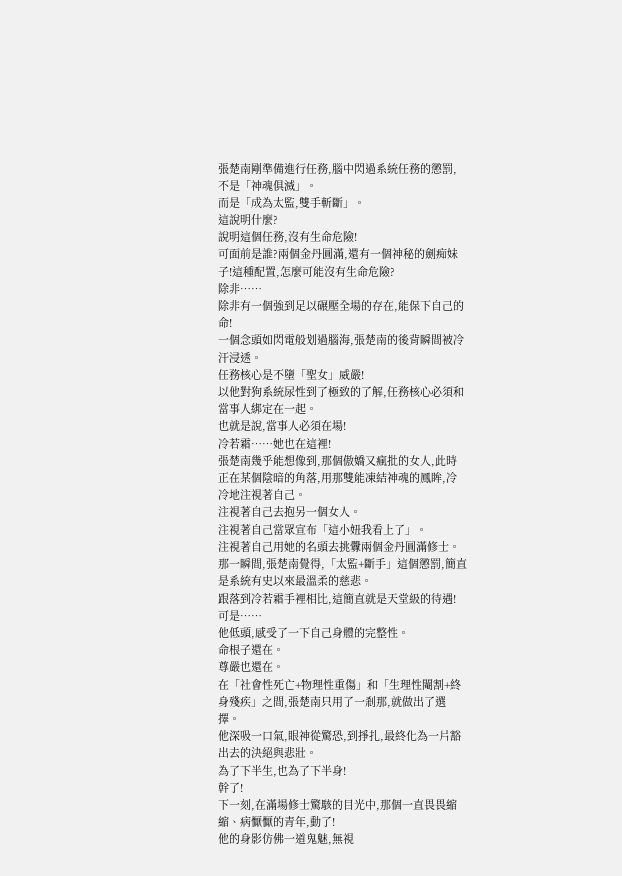張楚南剛準備進行任務,腦中閃過系統任務的懲罰,不是「神魂俱滅」。
而是「成為太監,雙手斬斷」。
這說明什麼?
說明這個任務,沒有生命危險!
可面前是誰?兩個金丹圓滿,還有一個神秘的劍痴妹子!這種配置,怎麼可能沒有生命危險?
除非……
除非有一個強到足以碾壓全場的存在,能保下自己的命!
一個念頭如閃電般划過腦海,張楚南的後背瞬間被冷汗浸透。
任務核心是不墮「聖女」威嚴!
以他對狗系統尿性到了極致的了解,任務核心必須和當事人綁定在一起。
也就是說,當事人必須在場!
冷若霜……她也在這裡!
張楚南幾乎能想像到,那個傲嬌又瘋批的女人,此時正在某個陰暗的角落,用那雙能凍結神魂的鳳眸,冷冷地注視著自己。
注視著自己去抱另一個女人。
注視著自己當眾宣布「這小妞我看上了」。
注視著自己用她的名頭去挑釁兩個金丹圓滿修士。
那一瞬間,張楚南覺得,「太監+斷手」這個懲罰,簡直是系統有史以來最溫柔的慈悲。
跟落到冷若霜手裡相比,這簡直就是天堂級的待遇!
可是……
他低頭,感受了一下自己身體的完整性。
命根子還在。
尊嚴也還在。
在「社會性死亡+物理性重傷」和「生理性閹割+終身殘疾」之間,張楚南只用了一剎那,就做出了選擇。
他深吸一口氣,眼神從驚恐,到掙扎,最終化為一片豁出去的決絕與悲壯。
為了下半生,也為了下半身!
幹了!
下一刻,在滿場修士驚駭的目光中,那個一直畏畏縮縮、病懨懨的青年,動了!
他的身影仿佛一道鬼魅,無視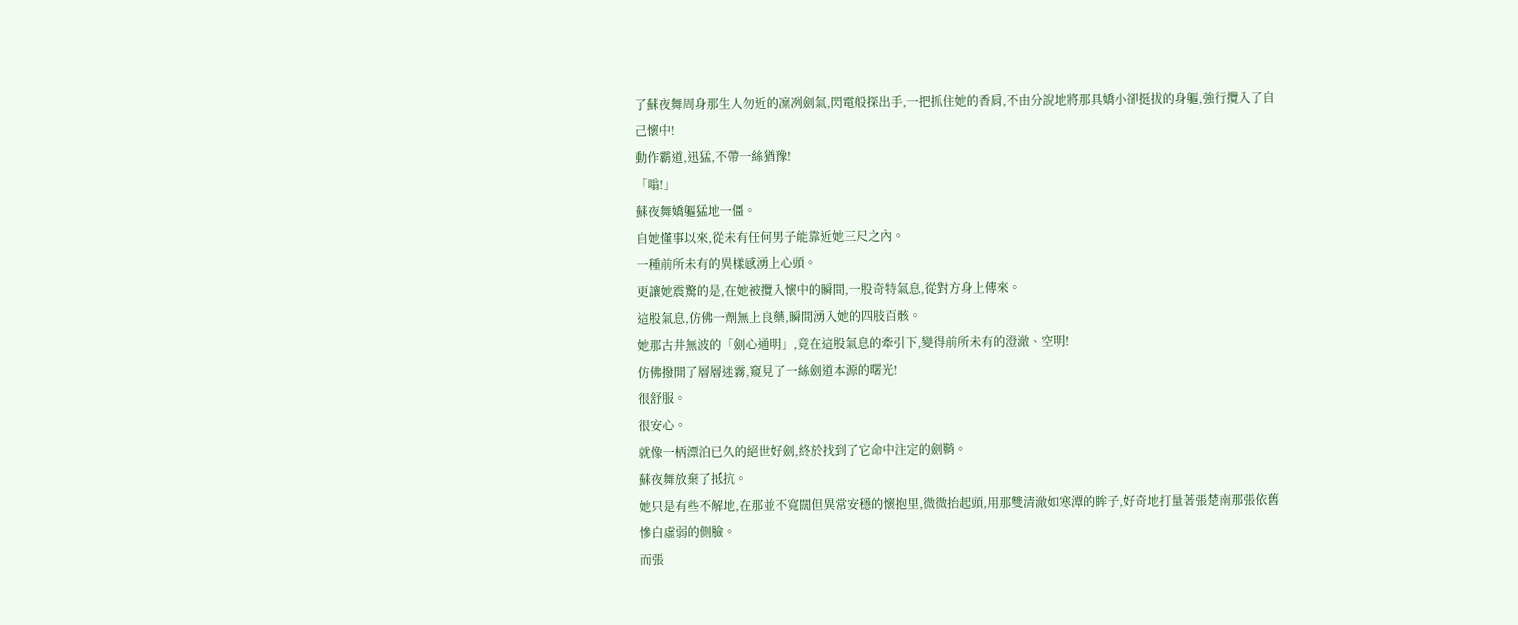了蘇夜舞周身那生人勿近的凜冽劍氣,閃電般探出手,一把抓住她的香肩,不由分說地將那具嬌小卻挺拔的身軀,強行攬入了自己懷中!
動作霸道,迅猛,不帶一絲猶豫!
「嗡!」
蘇夜舞嬌軀猛地一僵。
自她懂事以來,從未有任何男子能靠近她三尺之內。
一種前所未有的異樣感湧上心頭。
更讓她震驚的是,在她被攬入懷中的瞬間,一股奇特氣息,從對方身上傳來。
這股氣息,仿佛一劑無上良藥,瞬間湧入她的四肢百骸。
她那古井無波的「劍心通明」,竟在這股氣息的牽引下,變得前所未有的澄澈、空明!
仿佛撥開了層層迷霧,窺見了一絲劍道本源的曙光!
很舒服。
很安心。
就像一柄漂泊已久的絕世好劍,終於找到了它命中注定的劍鞘。
蘇夜舞放棄了抵抗。
她只是有些不解地,在那並不寬闊但異常安穩的懷抱里,微微抬起頭,用那雙清澈如寒潭的眸子,好奇地打量著張楚南那張依舊慘白虛弱的側臉。
而張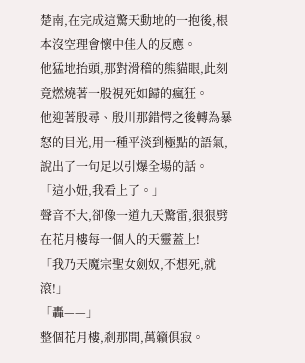楚南,在完成這驚天動地的一抱後,根本沒空理會懷中佳人的反應。
他猛地抬頭,那對滑稽的熊貓眼,此刻竟燃燒著一股視死如歸的瘋狂。
他迎著殷尋、殷川那錯愕之後轉為暴怒的目光,用一種平淡到極點的語氣,說出了一句足以引爆全場的話。
「這小妞,我看上了。」
聲音不大,卻像一道九天驚雷,狠狠劈在花月樓每一個人的天靈蓋上!
「我乃天魔宗聖女劍奴,不想死,就滾!」
「轟——」
整個花月樓,剎那間,萬籟俱寂。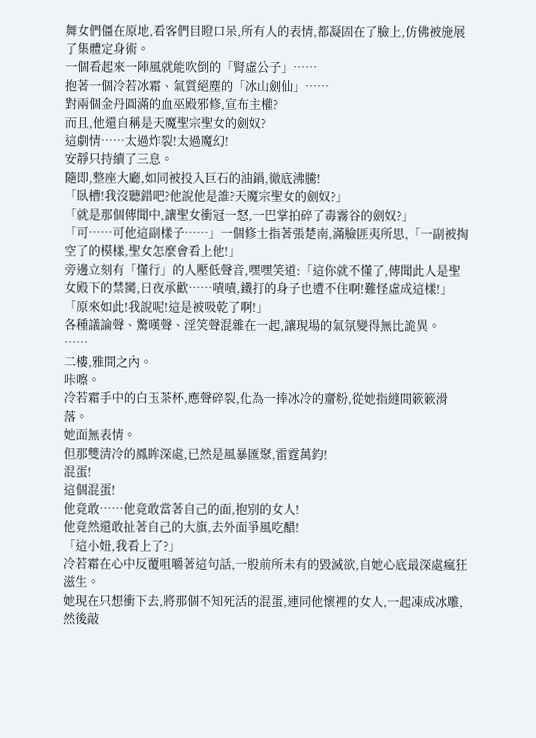舞女們僵在原地,看客們目瞪口呆,所有人的表情,都凝固在了臉上,仿佛被施展了集體定身術。
一個看起來一陣風就能吹倒的「腎虛公子」……
抱著一個冷若冰霜、氣質絕塵的「冰山劍仙」……
對兩個金丹圓滿的血巫殿邪修,宣布主權?
而且,他還自稱是天魔聖宗聖女的劍奴?
這劇情……太過炸裂!太過魔幻!
安靜只持續了三息。
隨即,整座大廳,如同被投入巨石的油鍋,徹底沸騰!
「臥槽!我沒聽錯吧?他說他是誰?天魔宗聖女的劍奴?」
「就是那個傳聞中,讓聖女衝冠一怒,一巴掌拍碎了毒霧谷的劍奴?」
「可……可他這副樣子……」一個修士指著張楚南,滿臉匪夷所思,「一副被掏空了的模樣,聖女怎麼會看上他!」
旁邊立刻有「懂行」的人壓低聲音,嘿嘿笑道:「這你就不懂了,傳聞此人是聖女殿下的禁臠,日夜承歡……嘖嘖,鐵打的身子也遭不住啊!難怪虛成這樣!」
「原來如此!我說呢!這是被吸乾了啊!」
各種議論聲、驚嘆聲、淫笑聲混雜在一起,讓現場的氣氛變得無比詭異。
……
二樓,雅間之內。
咔嚓。
冷若霜手中的白玉茶杯,應聲碎裂,化為一捧冰冷的齏粉,從她指縫間簌簌滑落。
她面無表情。
但那雙清冷的鳳眸深處,已然是風暴匯聚,雷霆萬鈞!
混蛋!
這個混蛋!
他竟敢……他竟敢當著自己的面,抱別的女人!
他竟然還敢扯著自己的大旗,去外面爭風吃醋!
「這小妞,我看上了?」
冷若霜在心中反覆咀嚼著這句話,一股前所未有的毀滅欲,自她心底最深處瘋狂滋生。
她現在只想衝下去,將那個不知死活的混蛋,連同他懷裡的女人,一起凍成冰雕,然後敲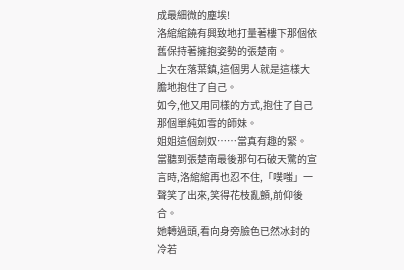成最細微的塵埃!
洛綰綰饒有興致地打量著樓下那個依舊保持著擁抱姿勢的張楚南。
上次在落葉鎮,這個男人就是這樣大膽地抱住了自己。
如今,他又用同樣的方式,抱住了自己那個單純如雪的師妹。
姐姐這個劍奴……當真有趣的緊。
當聽到張楚南最後那句石破天驚的宣言時,洛綰綰再也忍不住,「噗嗤」一聲笑了出來,笑得花枝亂顫,前仰後合。
她轉過頭,看向身旁臉色已然冰封的冷若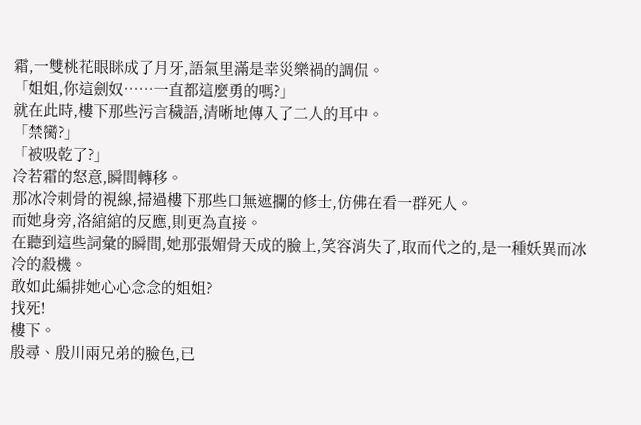霜,一雙桃花眼眯成了月牙,語氣里滿是幸災樂禍的調侃。
「姐姐,你這劍奴……一直都這麼勇的嗎?」
就在此時,樓下那些污言穢語,清晰地傳入了二人的耳中。
「禁臠?」
「被吸乾了?」
冷若霜的怒意,瞬間轉移。
那冰冷刺骨的視線,掃過樓下那些口無遮攔的修士,仿佛在看一群死人。
而她身旁,洛綰綰的反應,則更為直接。
在聽到這些詞彙的瞬間,她那張媚骨天成的臉上,笑容消失了,取而代之的,是一種妖異而冰冷的殺機。
敢如此編排她心心念念的姐姐?
找死!
樓下。
殷尋、殷川兩兄弟的臉色,已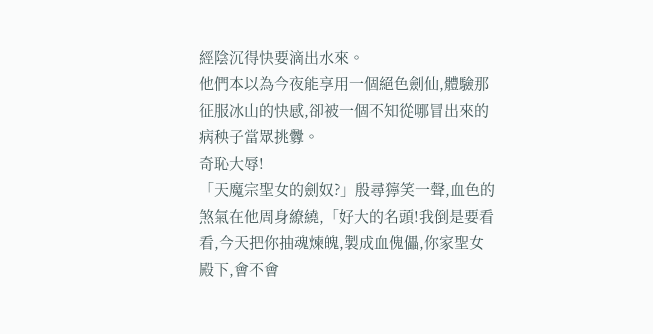經陰沉得快要滴出水來。
他們本以為今夜能享用一個絕色劍仙,體驗那征服冰山的快感,卻被一個不知從哪冒出來的病秧子當眾挑釁。
奇恥大辱!
「天魔宗聖女的劍奴?」殷尋獰笑一聲,血色的煞氣在他周身繚繞,「好大的名頭!我倒是要看看,今天把你抽魂煉魄,製成血傀儡,你家聖女殿下,會不會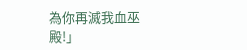為你再滅我血巫殿!」